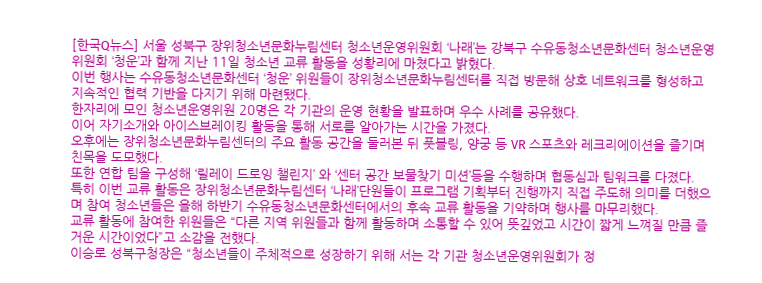[한국Q뉴스] 서울 성북구 장위청소년문화누림센터 청소년운영위원회 ‘나래’는 강북구 수유동청소년문화센터 청소년운영위원회 ‘청운’과 함께 지난 11일 청소년 교류 활동을 성황리에 마쳤다고 밝혔다.
이번 행사는 수유동청소년문화센터 ‘청운’ 위원들이 장위청소년문화누림센터를 직접 방문해 상호 네트워크를 형성하고 지속적인 협력 기반을 다지기 위해 마련됐다.
한자리에 모인 청소년운영위원 20명은 각 기관의 운영 현황을 발표하며 우수 사례를 공유했다.
이어 자기소개와 아이스브레이킹 활동을 통해 서로를 알아가는 시간을 가졌다.
오후에는 장위청소년문화누림센터의 주요 활동 공간을 둘러본 뒤 풋볼링, 양궁 등 VR 스포츠와 레크리에이션을 즐기며 친목을 도모했다.
또한 연합 팀을 구성해 ‘릴레이 드로잉 챌린지’ 와 ‘센터 공간 보물찾기 미션’등을 수행하며 협동심과 팀워크를 다졌다.
특히 이번 교류 활동은 장위청소년문화누림센터 ‘나래’단원들이 프로그램 기획부터 진행까지 직접 주도해 의미를 더했으며 참여 청소년들은 올해 하반기 수유동청소년문화센터에서의 후속 교류 활동을 기약하며 행사를 마무리했다.
교류 활동에 참여한 위원들은 “다른 지역 위원들과 함께 활동하며 소통할 수 있어 뜻깊었고 시간이 짧게 느껴질 만큼 즐거운 시간이었다”고 소감을 전했다.
이승로 성북구청장은 “청소년들이 주체적으로 성장하기 위해 서는 각 기관 청소년운영위원회가 정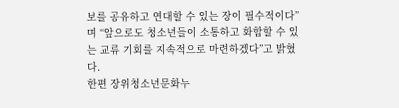보를 공유하고 연대할 수 있는 장이 필수적이다”며 “앞으로도 청소년들이 소통하고 화합할 수 있는 교류 기회를 지속적으로 마련하겠다”고 밝혔다.
한편 장위청소년문화누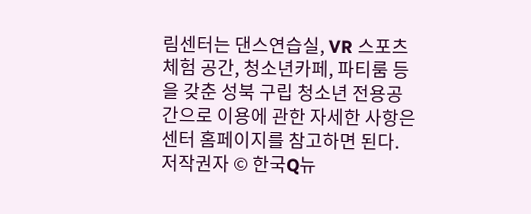림센터는 댄스연습실, VR 스포츠 체험 공간, 청소년카페, 파티룸 등을 갖춘 성북 구립 청소년 전용공간으로 이용에 관한 자세한 사항은 센터 홈페이지를 참고하면 된다.
저작권자 © 한국Q뉴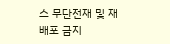스 무단전재 및 재배포 금지